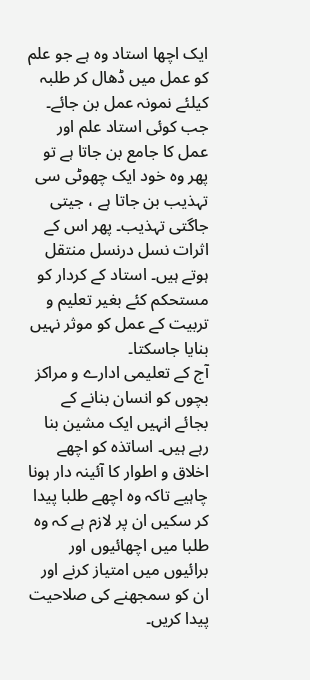ایک اچھا استاد وہ ہے جو علم کو عمل میں ڈھال کر طلبہ کیلئے نمونہ عمل بن جائے۔ جب کوئی استاد علم اور عمل کا جامع بن جاتا ہے تو پھر وہ خود ایک چھوٹی سی تہذیب بن جاتا ہے ، جیتی جاگتی تہذیب۔ پھر اس کے اثرات نسل درنسل منتقل ہوتے ہیں۔ استاد کے کردار کو مستحکم کئے بغیر تعلیم و تربیت کے عمل کو موثر نہیں بنایا جاسکتا۔
آج کے تعلیمی ادارے و مراکز بچوں کو انسان بنانے کے بجائے انہیں ایک مشین بنا رہے ہیں۔ اساتذہ کو اچھے اخلاق و اطوار کا آئینہ دار ہونا چاہیے تاکہ وہ اچھے طلبا پیدا کر سکیں ان پر لازم ہے کہ وہ طلبا میں اچھائیوں اور برائیوں میں امتیاز کرنے اور ان کو سمجھنے کی صلاحیت پیدا کریں۔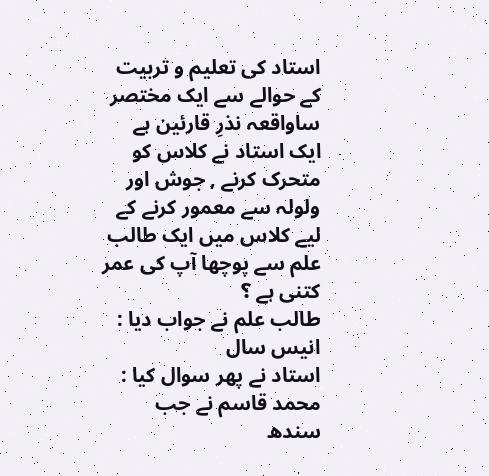استاد کی تعلیم و تربیت کے حوالے سے ایک مختصر ساواقعہ نذرِ قارئین ہے
ایک استاد نے کلاس کو متحرک کرنے , جوش اور ولولہ سے معمور کرنے کے لیے کلاس میں ایک طالب علم سے پوچھا آپ کی عمر کتنی ہے ؟
طالب علم نے جواب دیا : انیس سال
استاد نے پھر سوال کیا : محمد قاسم نے جب سندھ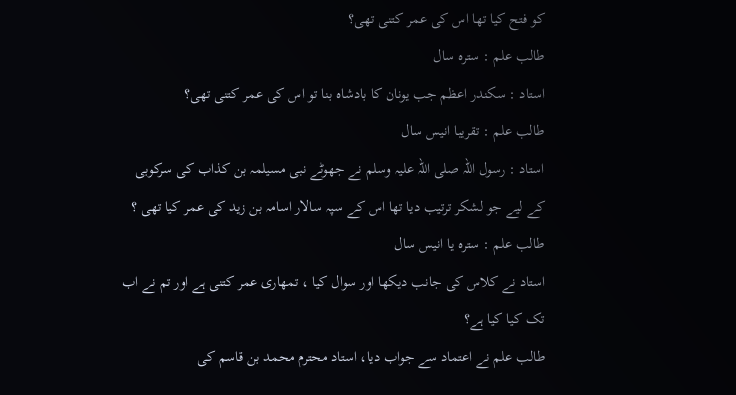کو فتح کیا تھا اس کی عمر کتنی تھی؟
طالب علم : سترہ سال
استاد : سکندر اعظم جب یونان کا بادشاہ بنا تو اس کی عمر کتنی تھی؟
طالب علم : تقریبا انیس سال
استاد : رسول اللہ صلی اللہ علیہ وسلم نے جھوٹے نبی مسیلمہ بن کذاب کی سرکوبی کے لیے جو لشکر ترتیب دیا تھا اس کے سپہ سالار اسامہ بن زید کی عمر کیا تھی ؟
طالب علم : سترہ یا انیس سال
استاد نے کلاس کی جانب دیکھا اور سوال کیا ، تمھاری عمر کتنی ہے اور تم نے اب تک کیا کیا ہے؟
طالب علم نے اعتماد سے جواب دیا، استاد محترم محمد بن قاسم کی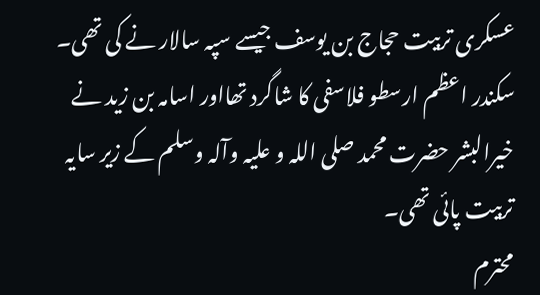عسکری تربیت حجاج بن یوسف جیسے سپہ سالار نے کی تھی۔ سکندر اعظم ارسطو فلاسفی کا شاگرد تھااور اسامہ بن زید نے خیرالبشر حضرت محمد صلی اللہ و علیہ وآلہ وسلم کے زیر سایہ تربیت پائی تھی۔
محترم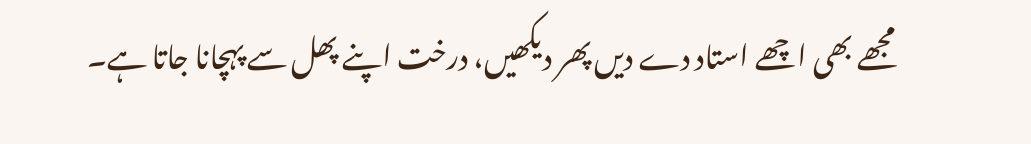مجھے بھی اچھے استاد دے دیں پھر دیکھیں، درخت اپنے پھل سے پہچانا جاتا ہے۔